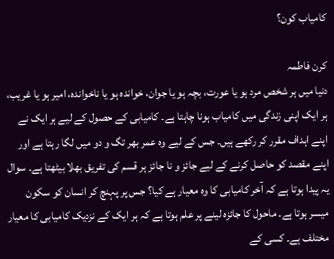کامیاب کون؟

کرن فاطمہ
دنیا میں ہر شخص مرد ہو یا عورت، بچہ ہو یا جوان، خواندہ ہو یا ناخواندہ، امیر ہو یا غریب، ہر ایک اپنی زندگی میں کامیاب ہونا چاہتا ہے۔ کامیابی کے حصول کے لیے ہر ایک نے اپنے اہداف مقرر کر رکھے ہیں۔ جس کے لیے وہ عمر بھر تگ و دو میں لگا رہتا ہے اور اپنے مقصد کو حاصل کرنے کے لیے جائز و نا جائز ہر قسم کی تفریق بھلا بیٹھتا ہے۔ سوال یہ پیدا ہوتا ہے کہ آخر کامیابی کا وہ معیار ہے کیا؟ جس پر پہنچ کر انسان کو سکون میسر ہوتا ہے۔ ماحول کا جائزہ لینے پر علم ہوتا ہے کہ ہر ایک کے نزدیک کامیابی کا معیار مختلف ہے۔ کسی کے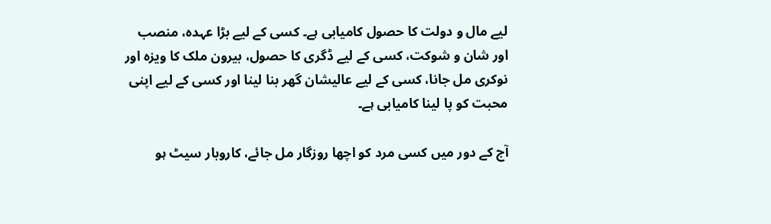لیے مال و دولت کا حصول کامیابی ہے۔ کسی کے لیے بڑا عہدہ، منصب اور شان و شوکت، کسی کے لیے ڈگری کا حصول، بیرون ملک کا ویزہ اور نوکری مل جانا، کسی کے لیے عالیشان گھر بنا لینا اور کسی کے لیے اپنی محبت کو پا لینا کامیابی ہے۔

آج کے دور میں کسی مرد کو اچھا روزگار مل جائے، کاروبار سیٹ ہو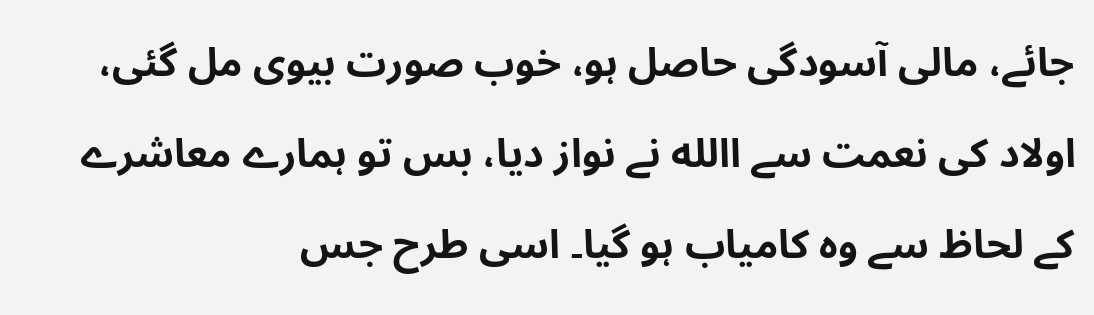جائے، مالی آسودگی حاصل ہو، خوب صورت بیوی مل گئی، اولاد کی نعمت سے االله نے نواز دیا، بس تو ہمارے معاشرے کے لحاظ سے وہ کامیاب ہو گیا۔ اسی طرح جس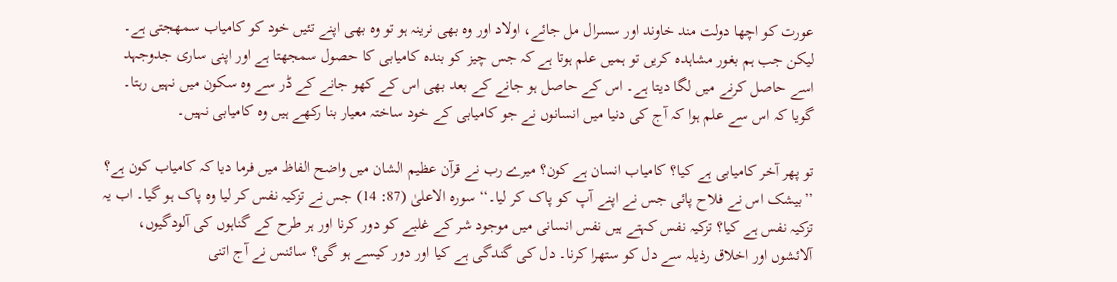عورت کو اچھا دولت مند خاوند اور سسرال مل جائے، اولاد اور وہ بھی نرینہ ہو تو وہ بھی اپنے تئیں خود کو کامیاب سمھجتی ہے۔ لیکن جب ہم بغور مشاہدہ کریں تو ہمیں علم ہوتا ہے کہ جس چیز کو بندہ کامیابی کا حصول سمجھتا ہے اور اپنی ساری جدوجہد اسے حاصل کرنے میں لگا دیتا ہے۔ اس کے حاصل ہو جانے کے بعد بھی اس کے کھو جانے کے ڈر سے وہ سکون میں نہیں رہتا۔ گویا کہ اس سے علم ہوا کہ آج کی دنیا میں انسانوں نے جو کامیابی کے خود ساختہ معیار بنا رکھے ہیں وہ کامیابی نہیں۔

تو پھر آخر کامیابی ہے کیا؟ کامیاب انسان ہے کون؟ میرے رب نے قرآن عظیم الشان میں واضح الفاظ میں فرما دیا کہ کامیاب کون ہے؟ ’’بیشک اس نے فلاح پائی جس نے اپنے آپ کو پاک کر لیا۔‘‘ سورہ الاعلیٰ (87: 14) جس نے تزکیہ نفس کر لیا وہ پاک ہو گیا۔ اب یہ تزکیہ نفس ہے کیا؟ تزکیہ نفس کہتے ہیں نفس انسانی میں موجود شر کے غلبے کو دور کرنا اور ہر طرح کے گناہوں کی آلودگیوں، آلائشوں اور اخلاق رذیلہ سے دل کو ستھرا کرنا۔ دل کی گندگی ہے کیا اور دور کیسے ہو گی؟ سائنس نے آج اتنی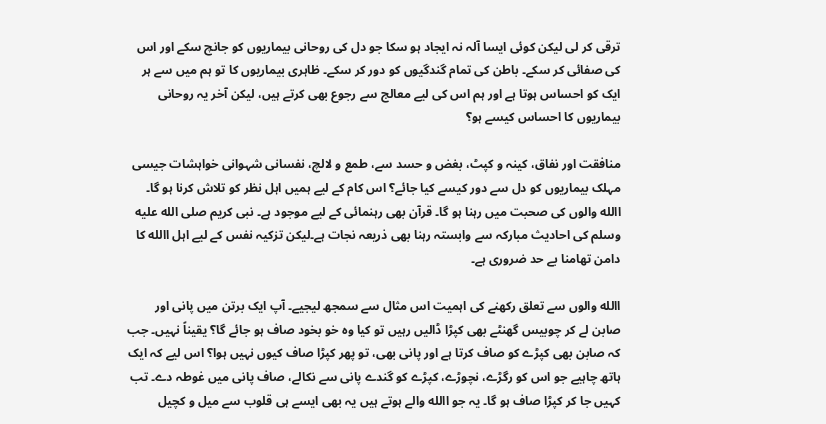ترقی کر لی لیکن کوئی ایسا آلہ نہ ایجاد ہو سکا جو دل کی روحانی بیماریوں کو جانچ سکے اور اس کی صفائی کر سکے۔ باطن کی تمام گندگیوں کو دور کر سکے۔ ظاہری بیماریوں کا تو ہم میں سے ہر ایک کو احساس ہوتا ہے اور ہم اس کی لیے معالج سے رجوع بھی کرتے ہیں، لیکن آخر یہ روحانی بیماریوں کا احساس کیسے ہو؟

منافقت اور نفاق، کینہ و کپٹ، بغض و حسد سے، طمع و لالچ، نفسانی شہوانی خواہشات جیسی مہلک بیماریوں کو دل سے دور کیسے کیا جائے؟ اس کام کے لیے ہمیں اہل نظر کو تلاش کرنا ہو گا۔ االله والوں کی صحبت میں رہنا ہو گا۔ قرآن بھی رہنمائی کے لیے موجود ہے۔ نبی کریم صلى الله عليه وسلم کی احادیث مبارکہ سے وابستہ رہنا بھی ذریعہ نجات ہے۔لیکن تزکیہ نفس کے لیے اہل االله کا دامن تھامنا بے حد ضروری ہے۔

االله والوں سے تعلق رکھنے کی اہمیت اس مثال سے سمجھ لیجیے۔ آپ ایک برتن میں پانی اور صابن لے کر چوبیس گھنٹے بھی کپڑا ڈالیں رہیں تو کیا وہ خو بخود صاف ہو جائے گا؟ یقیناً نہیں۔ جب کہ صابن بھی کپڑے کو صاف کرتا ہے اور پانی بھی، تو پھر کپڑا صاف کیوں نہیں ہوا؟ اس لیے کہ ایک ہاتھ چاہیے جو اس کو رگڑے، نچوڑے، کپڑے کو گندے پانی سے نکالے، صاف پانی میں غوطہ دے۔ تب کہیں جا کر کپڑا صاف ہو گا۔ یہ جو االله والے ہوتے ہیں یہ بھی ایسے ہی قلوب سے میل و کچیل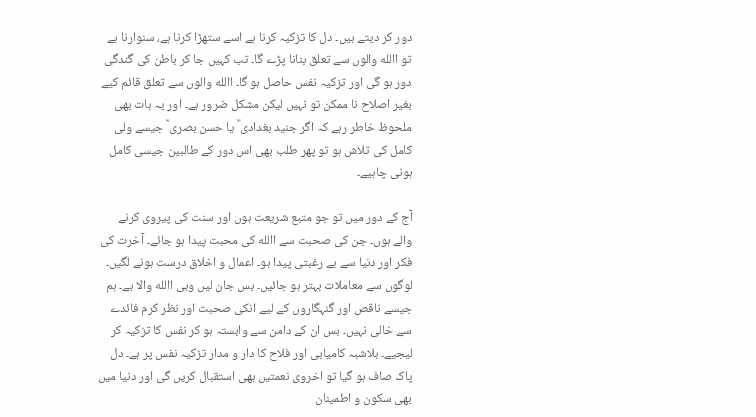دور کر دیتے ہیں۔ دل کا تزکیہ کرنا ہے اسے ستھڑا کرنا ہے، سنوارنا ہے تو االله والوں سے تعلق بنانا پڑے گا۔ تب کہیں جا کر باطن کی گندگی دور ہو گی اور تزکیہ نفس حاصل ہو گا۔ االله والوں سے تعلق قائم کیے بغیر اصلاح نا ممکن تو نہیں لیکن مشکل ضرور ہے۔ اور یہ بات بھی ملحوظ خاطر رہے کہ اگر جنید بغدادی ؒ یا حسن بصری ؒ جیسے ولی کامل کی تلاش ہو تو پھر طلب بھی اس دور کے طالبین جیسی کامل ہونی چاہیے۔

آج کے دور میں تو جو متبع شریعت ہوں اور سنت کی پیروی کرنے والے ہوں۔ جن کی صحبت سے االله کی محبت پیدا ہو جائے۔ آخرت کی فکر اور دنیا سے بے رغبتی پیدا ہو۔ اعمال و اخلاق درست ہونے لگیں۔ لوگوں سے معاملات بہتر ہو جائیں۔ بس جان لیں وہی االله والا ہے۔ ہم جیسے ناقص اور گنہگاروں کے لیے انکی صحبت اور نظر کرم فائدے سے خالی نہیں۔ بس ان کے دامن سے وابستہ ہو کر نفس کا تزکیہ کر لیجیے۔ بلاشبہ کامیابی اور فلاح کا دار و مدار تزکیہ نفس پر ہے۔ دل پاک صاف ہو گیا تو اخروی نعمتیں بھی استقبال کریں گی اور دنیا میں بھی سکون و اطمینان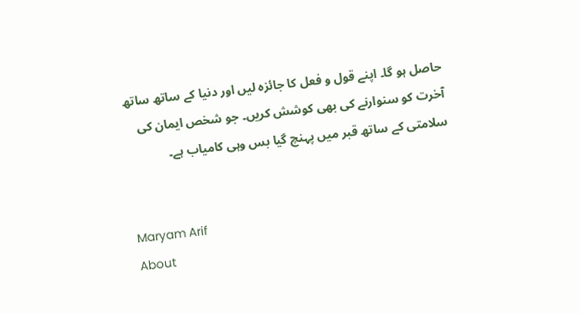حاصل ہو گا۔ اپنے قول و فعل کا جائزہ لیں اور دنیا کے ساتھ ساتھ آخرت کو سنوارنے کی بھی کوشش کریں۔ جو شخص ایمان کی سلامتی کے ساتھ قبر میں پہنچ گیا بس وہی کامیاب ہے۔


Maryam Arif
About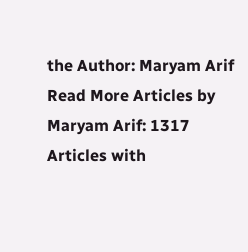the Author: Maryam Arif Read More Articles by Maryam Arif: 1317 Articles with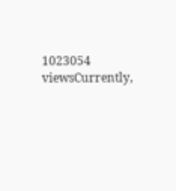1023054 viewsCurrently,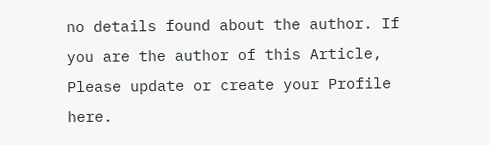no details found about the author. If you are the author of this Article, Please update or create your Profile here.